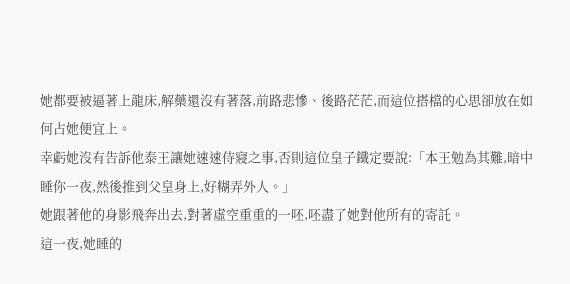她都要被逼著上龍床,解藥還沒有著落,前路悲慘、後路茫茫,而這位搭檔的心思卻放在如何占她便宜上。
幸虧她沒有告訴他泰王讓她速速侍寢之事,否則這位皇子鐵定要說:「本王勉為其難,暗中睡你一夜,然後推到父皇身上,好糊弄外人。」
她跟著他的身影飛奔出去,對著虛空重重的一呸,呸盡了她對他所有的寄託。
這一夜,她睡的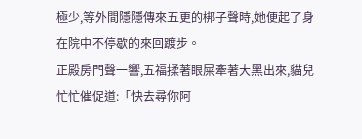極少,等外間隱隱傳來五更的梆子聲時,她便起了身在院中不停歇的來回踱步。
正殿房門聲一響,五福揉著眼屎牽著大黑出來,貓兒忙忙催促道:「快去尋你阿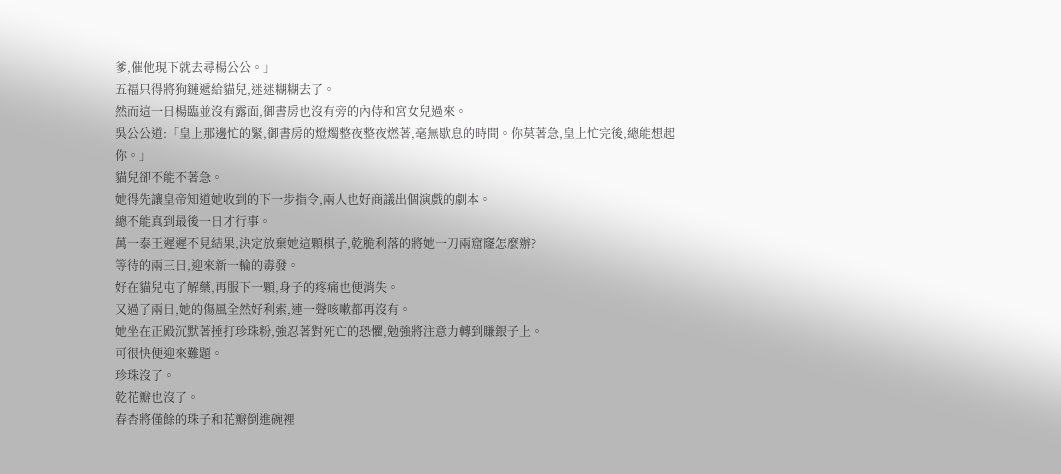爹,催他現下就去尋楊公公。」
五福只得將狗鏈遞給貓兒,迷迷糊糊去了。
然而這一日楊臨並沒有露面,御書房也沒有旁的內侍和宮女兒過來。
吳公公道:「皇上那邊忙的緊,御書房的燈燭整夜整夜燃著,毫無歇息的時間。你莫著急,皇上忙完後,總能想起你。」
貓兒卻不能不著急。
她得先讓皇帝知道她收到的下一步指令,兩人也好商議出個演戲的劇本。
總不能真到最後一日才行事。
萬一泰王遲遲不見結果,決定放棄她這顆棋子,乾脆利落的將她一刀兩窟窿怎麼辦?
等待的兩三日,迎來新一輪的毒發。
好在貓兒屯了解藥,再服下一顆,身子的疼痛也便消失。
又過了兩日,她的傷風全然好利索,連一聲咳嗽都再沒有。
她坐在正殿沉默著捶打珍珠粉,強忍著對死亡的恐懼,勉強將注意力轉到賺銀子上。
可很快便迎來難題。
珍珠沒了。
乾花瓣也沒了。
春杏將僅餘的珠子和花瓣倒進碗裡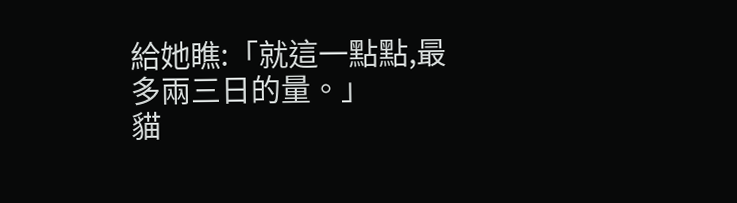給她瞧:「就這一點點,最多兩三日的量。」
貓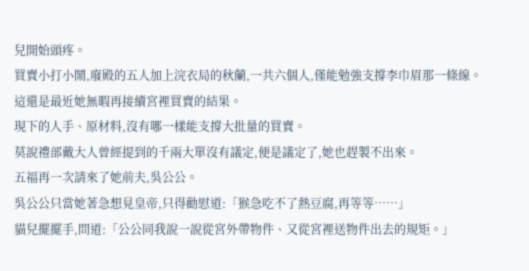兒開始頭疼。
買賣小打小鬧,廢殿的五人加上浣衣局的秋蘭,一共六個人,僅能勉強支撐李巾眉那一條線。
這還是最近她無暇再接續宮裡買賣的結果。
現下的人手、原材料,沒有哪一樣能支撐大批量的買賣。
莫說禮部戴大人曾經提到的千兩大單沒有議定,便是議定了,她也趕製不出來。
五福再一次請來了她前夫,吳公公。
吳公公只當她著急想見皇帝,只得勸慰道:「猴急吃不了熱豆腐,再等等……」
貓兒擺擺手,問道:「公公同我說一說從宮外帶物件、又從宮裡送物件出去的規矩。」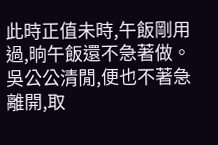此時正值未時,午飯剛用過,晌午飯還不急著做。吳公公清閒,便也不著急離開,取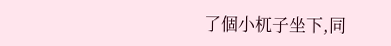了個小杌子坐下,同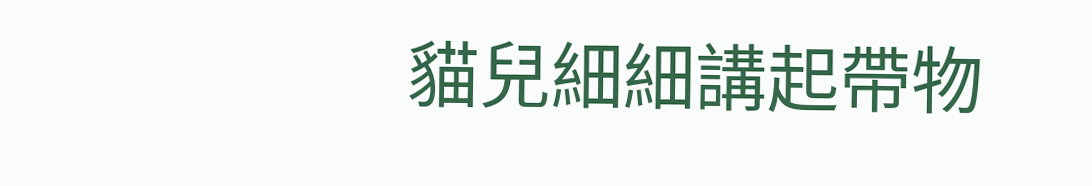貓兒細細講起帶物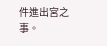件進出宮之事。